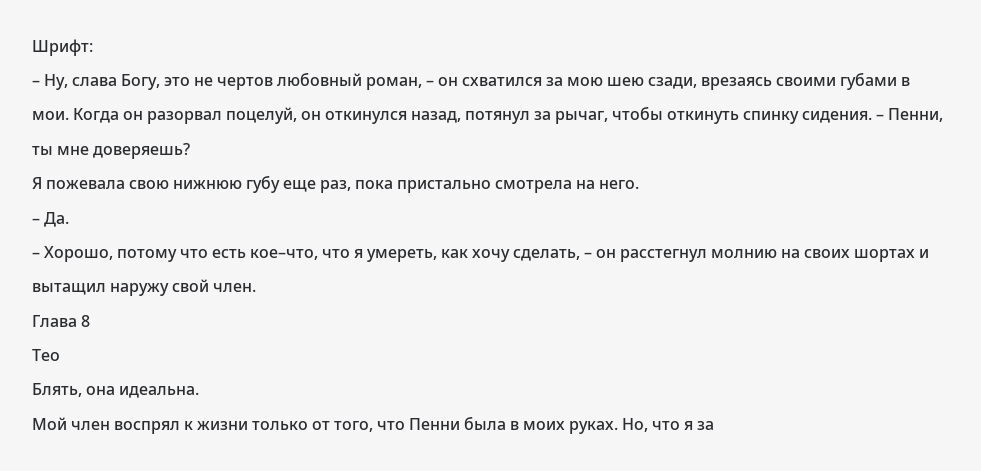Шрифт:
– Ну, слава Богу, это не чертов любовный роман, – он схватился за мою шею сзади, врезаясь своими губами в мои. Когда он разорвал поцелуй, он откинулся назад, потянул за рычаг, чтобы откинуть спинку сидения. – Пенни, ты мне доверяешь?
Я пожевала свою нижнюю губу еще раз, пока пристально смотрела на него.
– Да.
– Хорошо, потому что есть кое–что, что я умереть, как хочу сделать, – он расстегнул молнию на своих шортах и вытащил наружу свой член.
Глава 8
Тео
Блять, она идеальна.
Мой член воспрял к жизни только от того, что Пенни была в моих руках. Но, что я за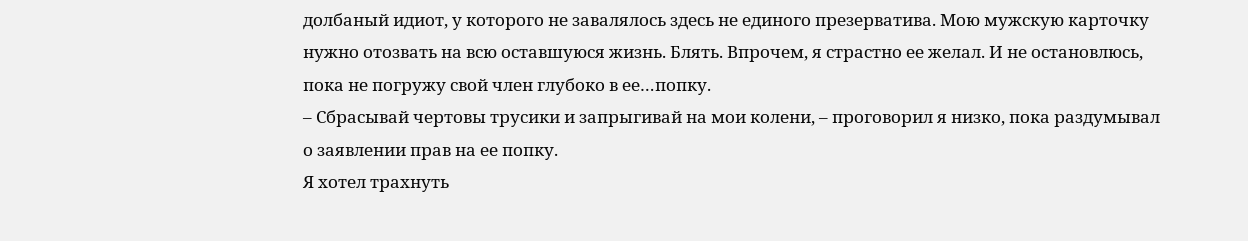долбаный идиот, у которого не завалялось здесь не единого презерватива. Мою мужскую карточку нужно отозвать на всю оставшуюся жизнь. Блять. Впрочем, я страстно ее желал. И не остановлюсь, пока не погружу свой член глубоко в ее…попку.
– Сбрасывай чертовы трусики и запрыгивай на мои колени, – проговорил я низко, пока раздумывал о заявлении прав на ее попку.
Я хотел трахнуть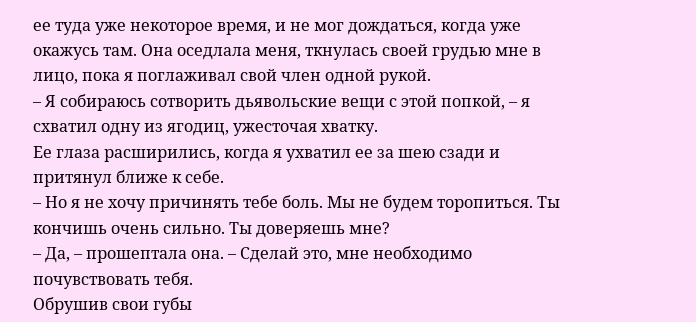ее туда уже некоторое время, и не мог дождаться, когда уже окажусь там. Она оседлала меня, ткнулась своей грудью мне в лицо, пока я поглаживал свой член одной рукой.
– Я собираюсь сотворить дьявольские вещи с этой попкой, – я схватил одну из ягодиц, ужесточая хватку.
Ее глаза расширились, когда я ухватил ее за шею сзади и притянул ближе к себе.
– Но я не хочу причинять тебе боль. Мы не будем торопиться. Ты кончишь очень сильно. Ты доверяешь мне?
– Да, – прошептала она. – Сделай это, мне необходимо почувствовать тебя.
Обрушив свои губы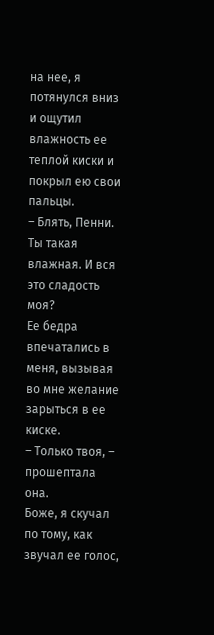на нее, я потянулся вниз и ощутил влажность ее теплой киски и покрыл ею свои пальцы.
– Блять, Пенни. Ты такая влажная. И вся это сладость моя?
Ее бедра впечатались в меня, вызывая во мне желание зарыться в ее киске.
– Только твоя, – прошептала она.
Боже, я скучал по тому, как звучал ее голос,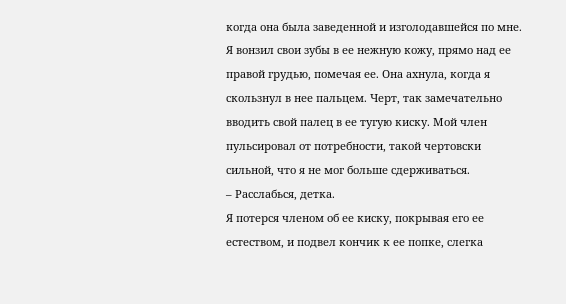когда она была заведенной и изголодавшейся по мне.
Я вонзил свои зубы в ее нежную кожу, прямо над ее правой грудью, помечая ее. Она ахнула, когда я скользнул в нее пальцем. Черт, так замечательно вводить свой палец в ее тугую киску. Мой член пульсировал от потребности, такой чертовски сильной, что я не мог больше сдерживаться.
– Расслабься, детка.
Я потерся членом об ее киску, покрывая его ее естеством, и подвел кончик к ее попке, слегка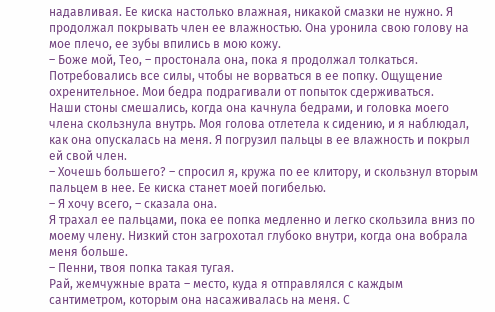надавливая. Ее киска настолько влажная, никакой смазки не нужно. Я продолжал покрывать член ее влажностью. Она уронила свою голову на мое плечо, ее зубы впились в мою кожу.
– Боже мой, Тео, – простонала она, пока я продолжал толкаться. Потребовались все силы, чтобы не ворваться в ее попку. Ощущение охренительное. Мои бедра подрагивали от попыток сдерживаться.
Наши стоны смешались, когда она качнула бедрами, и головка моего члена скользнула внутрь. Моя голова отлетела к сидению, и я наблюдал, как она опускалась на меня. Я погрузил пальцы в ее влажность и покрыл ей свой член.
– Хочешь большего? – спросил я, кружа по ее клитору, и скользнул вторым пальцем в нее. Ее киска станет моей погибелью.
– Я хочу всего, – сказала она.
Я трахал ее пальцами, пока ее попка медленно и легко скользила вниз по моему члену. Низкий стон загрохотал глубоко внутри, когда она вобрала меня больше.
– Пенни, твоя попка такая тугая.
Рай, жемчужные врата – место, куда я отправлялся с каждым сантиметром, которым она насаживалась на меня. С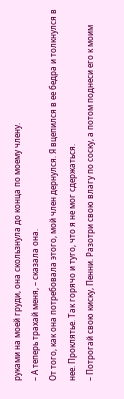руками на моей груди, она скользнула до конца по моему члену.
– А теперь трахай меня, – сказала она.
От того, как она потребовала этого, мой член дернулся. Я вцепился в ее бедра и толкнулся в нее. Проклятье. Так горячо и туго, что я не мог сдержаться.
– Потрогай свою киску, Пенни. Разотри свою влагу по соску, а потом поднеси его к моим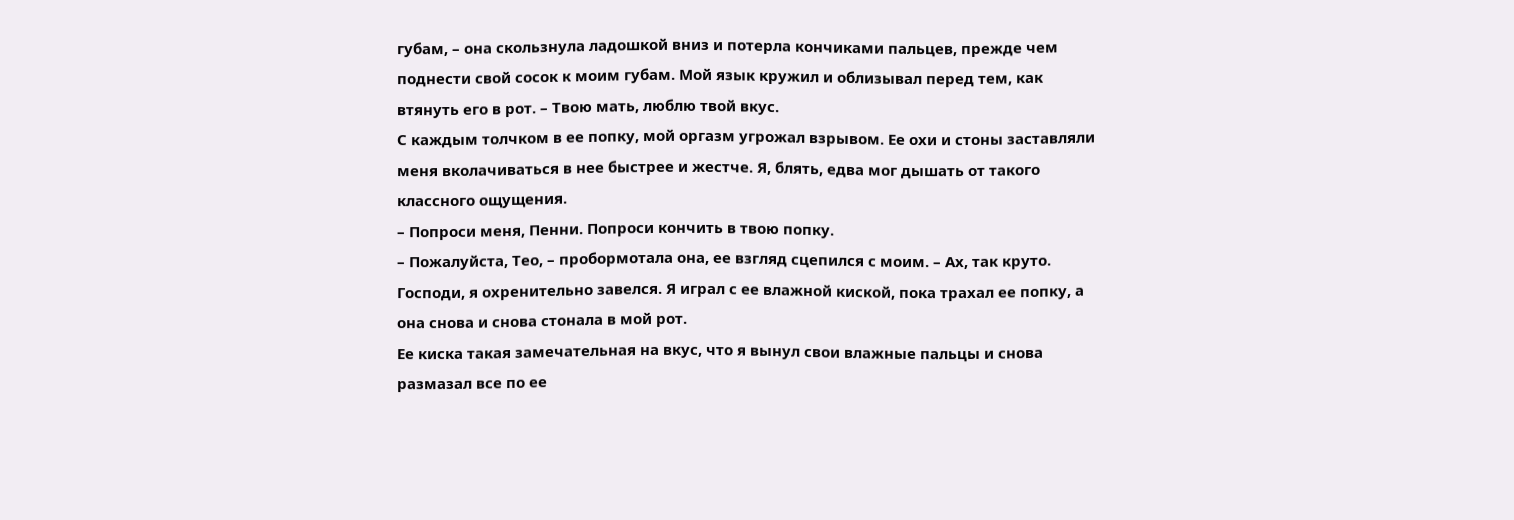губам, – она скользнула ладошкой вниз и потерла кончиками пальцев, прежде чем поднести свой сосок к моим губам. Мой язык кружил и облизывал перед тем, как втянуть его в рот. – Твою мать, люблю твой вкус.
С каждым толчком в ее попку, мой оргазм угрожал взрывом. Ее охи и стоны заставляли меня вколачиваться в нее быстрее и жестче. Я, блять, едва мог дышать от такого классного ощущения.
– Попроси меня, Пенни. Попроси кончить в твою попку.
– Пожалуйста, Тео, – пробормотала она, ее взгляд сцепился с моим. – Ах, так круто.
Господи, я охренительно завелся. Я играл с ее влажной киской, пока трахал ее попку, а она снова и снова стонала в мой рот.
Ее киска такая замечательная на вкус, что я вынул свои влажные пальцы и снова размазал все по ее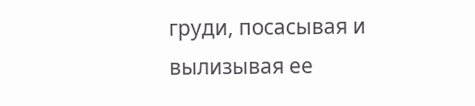груди, посасывая и вылизывая ее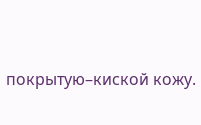покрытую–киской кожу.